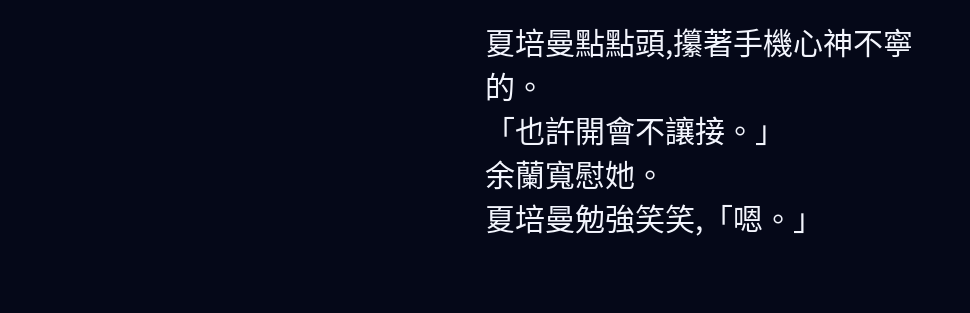夏培曼點點頭,攥著手機心神不寧的。
「也許開會不讓接。」
余蘭寬慰她。
夏培曼勉強笑笑,「嗯。」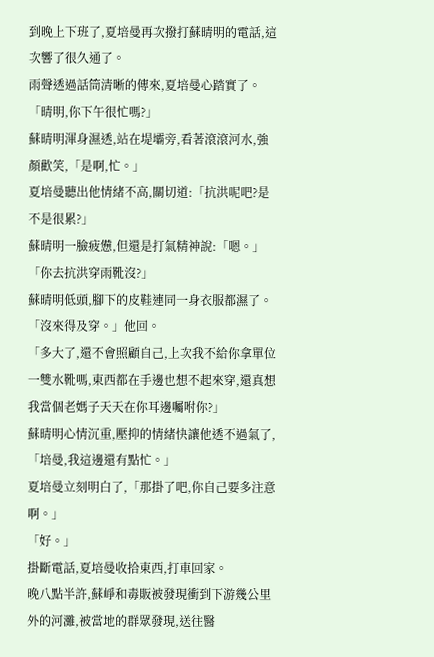到晚上下班了,夏培曼再次撥打蘇晴明的電話,這次響了很久通了。
雨聲透過話筒清晰的傳來,夏培曼心踏實了。
「晴明,你下午很忙嗎?」
蘇晴明渾身濕透,站在堤壩旁,看著滾滾河水,強顏歡笑,「是啊,忙。」
夏培曼聽出他情緒不高,關切道:「抗洪呢吧?是不是很累?」
蘇晴明一臉疲憊,但還是打氣精神說:「嗯。」
「你去抗洪穿雨靴沒?」
蘇晴明低頭,腳下的皮鞋連同一身衣服都濕了。
「沒來得及穿。」他回。
「多大了,還不會照顧自己,上次我不給你拿單位一雙水靴嗎,東西都在手邊也想不起來穿,還真想我當個老媽子天天在你耳邊囑咐你?」
蘇晴明心情沉重,壓抑的情緒快讓他透不過氣了,「培曼,我這邊還有點忙。」
夏培曼立刻明白了,「那掛了吧,你自己要多注意啊。」
「好。」
掛斷電話,夏培曼收拾東西,打車回家。
晚八點半許,蘇崢和毒販被發現衝到下游幾公里外的河灘,被當地的群眾發現,送往醫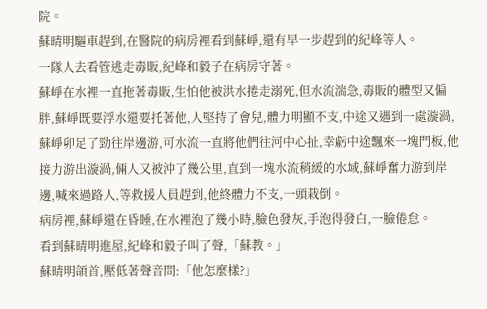院。
蘇晴明驅車趕到,在醫院的病房裡看到蘇崢,還有早一步趕到的紀峰等人。
一隊人去看管逃走毒販,紀峰和毅子在病房守著。
蘇崢在水裡一直拖著毒販,生怕他被洪水捲走溺死,但水流湍急,毒販的體型又偏胖,蘇崢既要浮水還要托著他,人堅持了會兒,體力明顯不支,中途又遇到一處漩渦,蘇崢卯足了勁往岸邊游,可水流一直將他們往河中心扯,幸虧中途飄來一塊門板,他接力游出漩渦,倆人又被沖了幾公里,直到一塊水流稍緩的水域,蘇崢奮力游到岸邊,喊來過路人,等救援人員趕到,他終體力不支,一頭栽倒。
病房裡,蘇崢還在昏睡,在水裡泡了幾小時,臉色發灰,手泡得發白,一臉倦怠。
看到蘇晴明進屋,紀峰和毅子叫了聲,「蘇教。」
蘇晴明頜首,壓低著聲音問:「他怎麼樣?」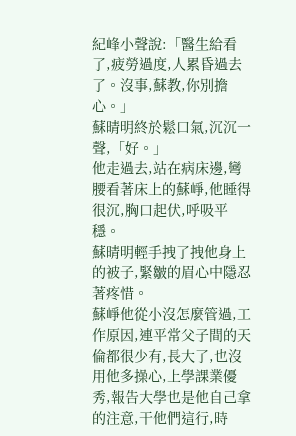紀峰小聲說:「醫生給看了,疲勞過度,人累昏過去了。沒事,蘇教,你別擔心。」
蘇晴明終於鬆口氣,沉沉一聲,「好。」
他走過去,站在病床邊,彎腰看著床上的蘇崢,他睡得很沉,胸口起伏,呼吸平穩。
蘇晴明輕手拽了拽他身上的被子,緊皺的眉心中隱忍著疼惜。
蘇崢他從小沒怎麼管過,工作原因,連平常父子間的天倫都很少有,長大了,也沒用他多操心,上學課業優秀,報告大學也是他自己拿的注意,干他們這行,時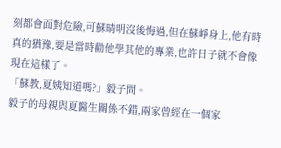刻都會面對危險,可蘇晴明沒後悔過,但在蘇崢身上,他有時真的猶豫,要是當時勸他學其他的專業,也許日子就不會像現在這樣了。
「蘇教,夏姨知道嗎?」毅子問。
毅子的母親與夏醫生關係不錯,兩家曾經在一個家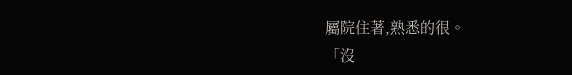屬院住著,熟悉的很。
「沒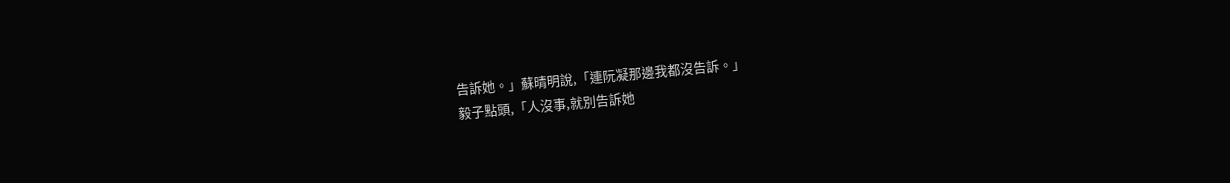告訴她。」蘇晴明說,「連阮凝那邊我都沒告訴。」
毅子點頭,「人沒事,就別告訴她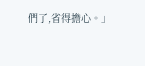們了,省得擔心。」